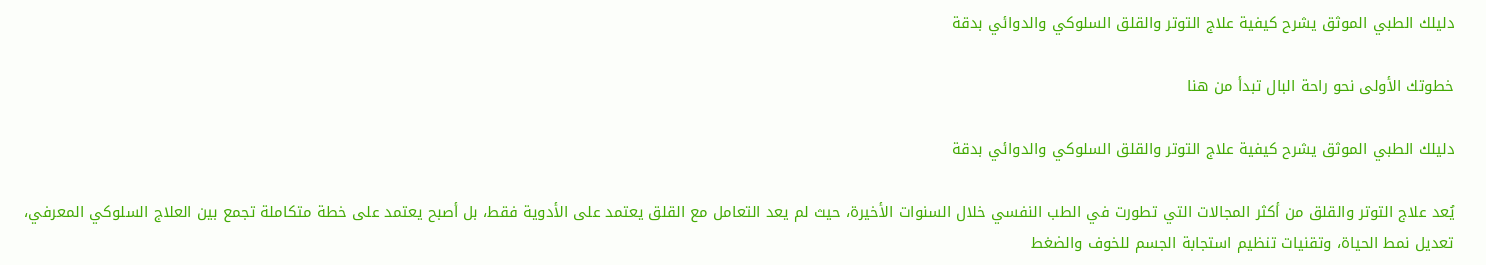دليلك الطبي الموثق يشرح كيفية علاج التوتر والقلق السلوكي والدوائي بدقة

خطوتك الأولى نحو راحة البال تبدأ من هنا

دليلك الطبي الموثق يشرح كيفية علاج التوتر والقلق السلوكي والدوائي بدقة

يُعد علاج التوتر والقلق من أكثر المجالات التي تطورت في الطب النفسي خلال السنوات الأخيرة، حيث لم يعد التعامل مع القلق يعتمد على الأدوية فقط، بل أصبح يعتمد على خطة متكاملة تجمع بين العلاج السلوكي المعرفي، تعديل نمط الحياة، وتقنيات تنظيم استجابة الجسم للخوف والضغط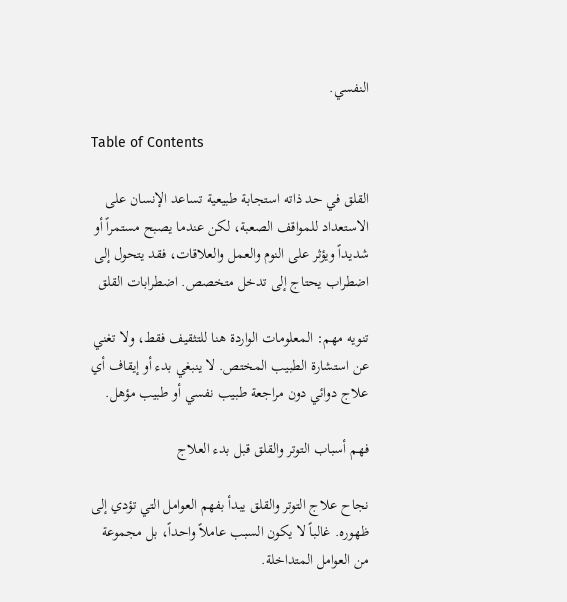النفسي.

Table of Contents

القلق في حد ذاته استجابة طبيعية تساعد الإنسان على الاستعداد للمواقف الصعبة، لكن عندما يصبح مستمراً أو شديداً ويؤثر على النوم والعمل والعلاقات، فقد يتحول إلى اضطراب يحتاج إلى تدخل متخصص. اضطرابات القلق

تنويه مهم: المعلومات الواردة هنا للتثقيف فقط، ولا تغني عن استشارة الطبيب المختص. لا ينبغي بدء أو إيقاف أي علاج دوائي دون مراجعة طبيب نفسي أو طبيب مؤهل.

فهم أسباب التوتر والقلق قبل بدء العلاج

نجاح علاج التوتر والقلق يبدأ بفهم العوامل التي تؤدي إلى ظهوره. غالباً لا يكون السبب عاملاً واحداً، بل مجموعة من العوامل المتداخلة.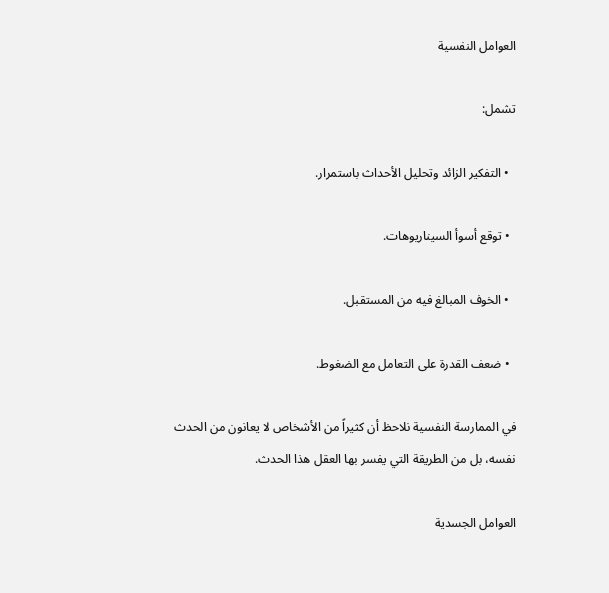العوامل النفسية

تشمل:

  • التفكير الزائد وتحليل الأحداث باستمرار.

  • توقع أسوأ السيناريوهات.

  • الخوف المبالغ فيه من المستقبل.

  • ضعف القدرة على التعامل مع الضغوط.

في الممارسة النفسية نلاحظ أن كثيراً من الأشخاص لا يعانون من الحدث نفسه، بل من الطريقة التي يفسر بها العقل هذا الحدث.

العوامل الجسدية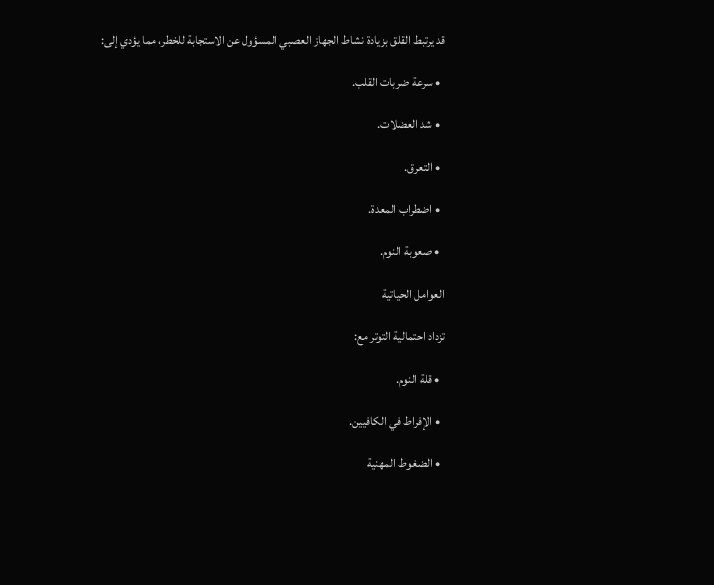قد يرتبط القلق بزيادة نشاط الجهاز العصبي المسؤول عن الاستجابة للخطر، مما يؤدي إلى:

  • سرعة ضربات القلب.

  • شد العضلات.

  • التعرق.

  • اضطراب المعدة.

  • صعوبة النوم.

العوامل الحياتية

تزداد احتمالية التوتر مع:

  • قلة النوم.

  • الإفراط في الكافيين.

  • الضغوط المهنية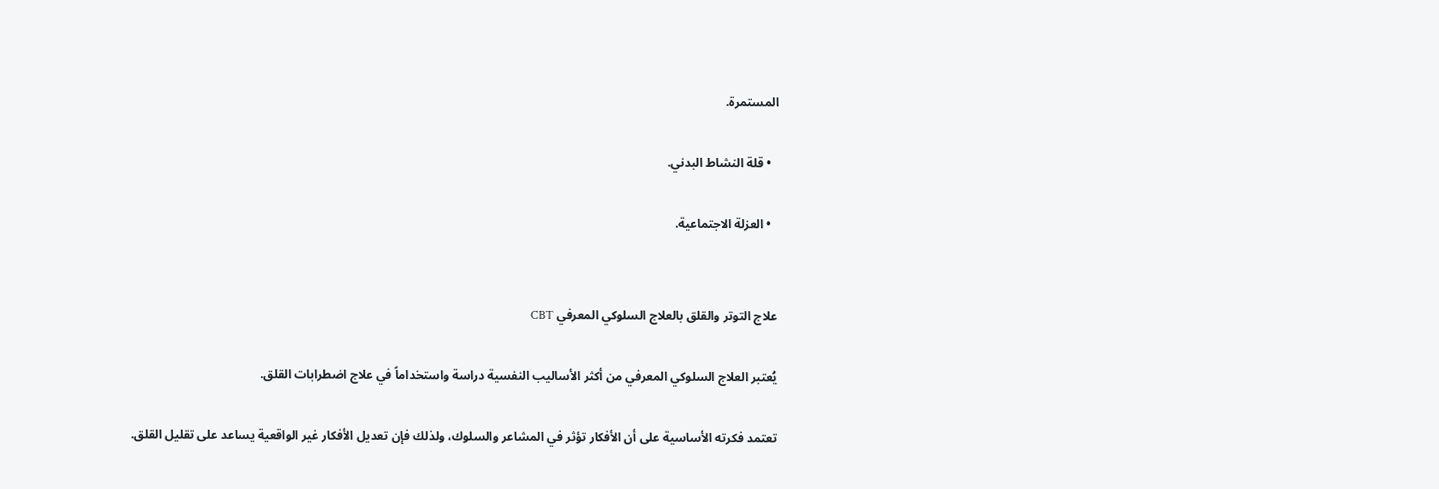المستمرة.

  • قلة النشاط البدني.

  • العزلة الاجتماعية.


علاج التوتر والقلق بالعلاج السلوكي المعرفي CBT

يُعتبر العلاج السلوكي المعرفي من أكثر الأساليب النفسية دراسة واستخداماً في علاج اضطرابات القلق.

تعتمد فكرته الأساسية على أن الأفكار تؤثر في المشاعر والسلوك، ولذلك فإن تعديل الأفكار غير الواقعية يساعد على تقليل القلق.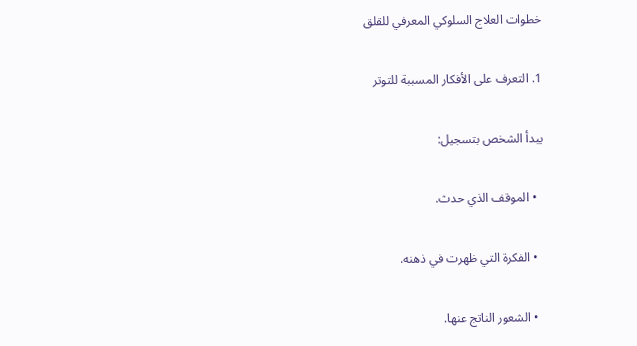خطوات العلاج السلوكي المعرفي للقلق

1. التعرف على الأفكار المسببة للتوتر

يبدأ الشخص بتسجيل:

  • الموقف الذي حدث.

  • الفكرة التي ظهرت في ذهنه.

  • الشعور الناتج عنها.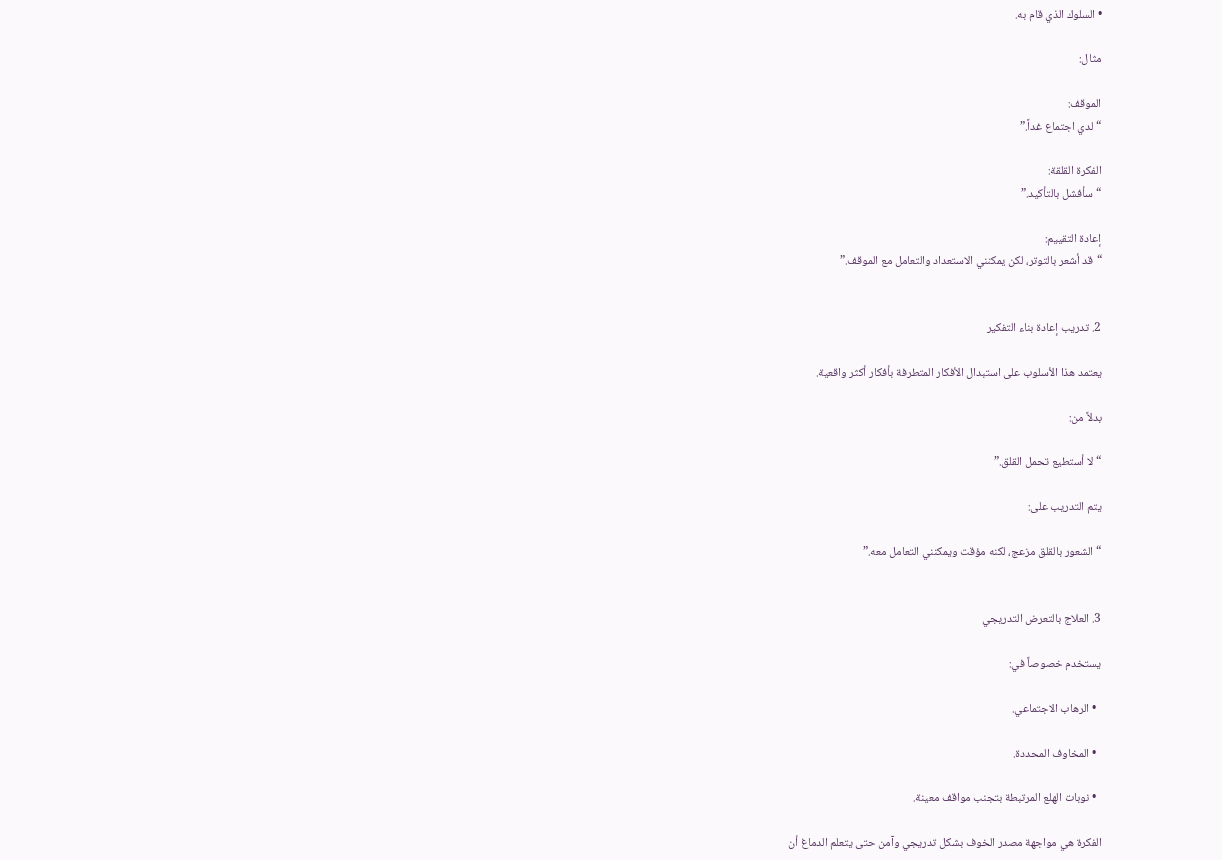• السلوك الذي قام به.

مثال:

الموقف:
“لدي اجتماع غداً.”

الفكرة القلقة:
“سأفشل بالتأكيد.”

إعادة التقييم:
“قد أشعر بالتوتر، لكن يمكنني الاستعداد والتعامل مع الموقف.”


2. تدريب إعادة بناء التفكير

يعتمد هذا الأسلوب على استبدال الأفكار المتطرفة بأفكار أكثر واقعية.

بدلاً من:

“لا أستطيع تحمل القلق.”

يتم التدريب على:

“الشعور بالقلق مزعج، لكنه مؤقت ويمكنني التعامل معه.”


3. العلاج بالتعرض التدريجي

يستخدم خصوصاً في:

  • الرهاب الاجتماعي.

  • المخاوف المحددة.

  • نوبات الهلع المرتبطة بتجنب مواقف معينة.

الفكرة هي مواجهة مصدر الخوف بشكل تدريجي وآمن حتى يتعلم الدماغ أن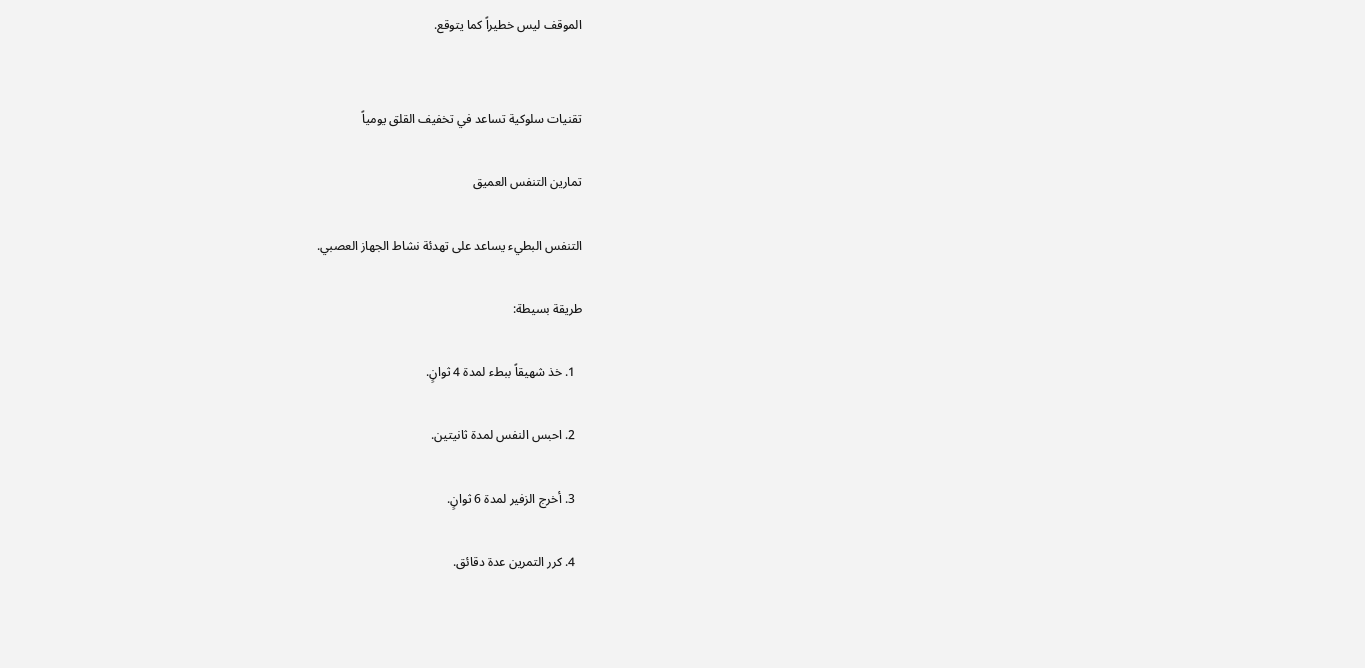الموقف ليس خطيراً كما يتوقع.


تقنيات سلوكية تساعد في تخفيف القلق يومياً

تمارين التنفس العميق

التنفس البطيء يساعد على تهدئة نشاط الجهاز العصبي.

طريقة بسيطة:

  1. خذ شهيقاً ببطء لمدة 4 ثوانٍ.

  2. احبس النفس لمدة ثانيتين.

  3. أخرج الزفير لمدة 6 ثوانٍ.

  4. كرر التمرين عدة دقائق.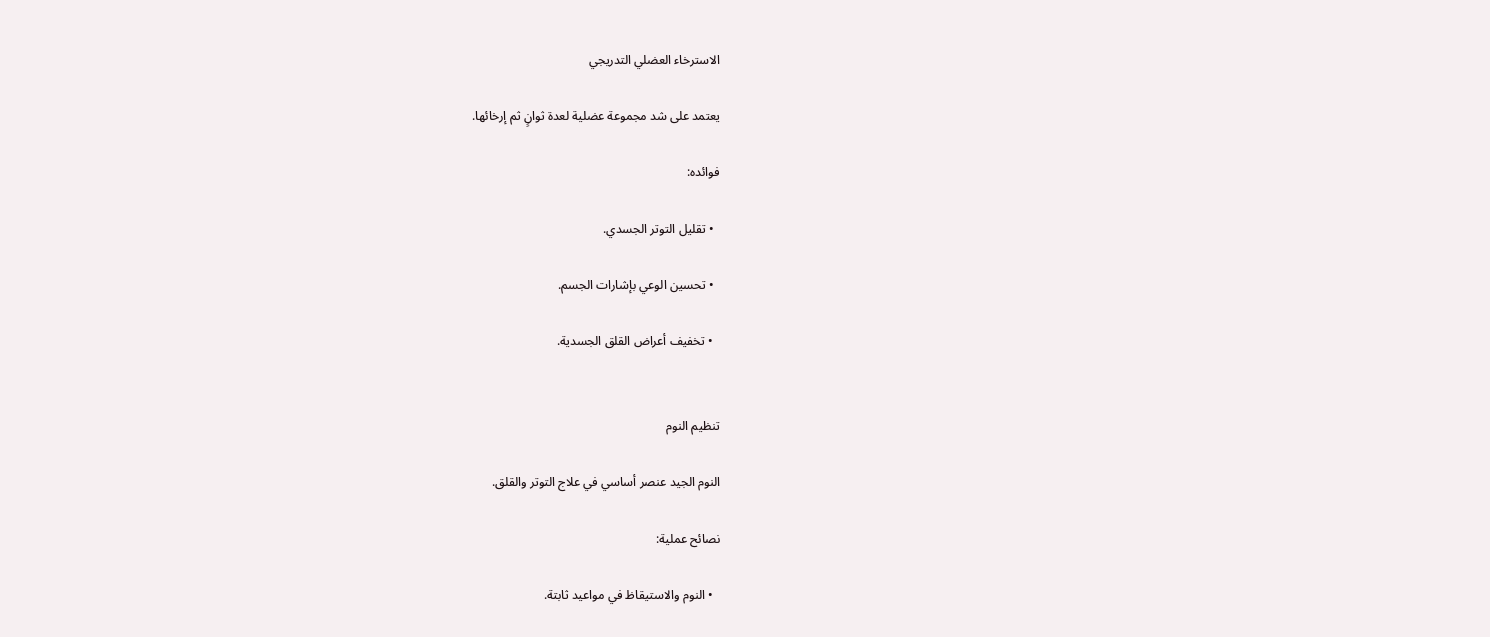الاسترخاء العضلي التدريجي

يعتمد على شد مجموعة عضلية لعدة ثوانٍ ثم إرخائها.

فوائده:

  • تقليل التوتر الجسدي.

  • تحسين الوعي بإشارات الجسم.

  • تخفيف أعراض القلق الجسدية.


تنظيم النوم

النوم الجيد عنصر أساسي في علاج التوتر والقلق.

نصائح عملية:

  • النوم والاستيقاظ في مواعيد ثابتة.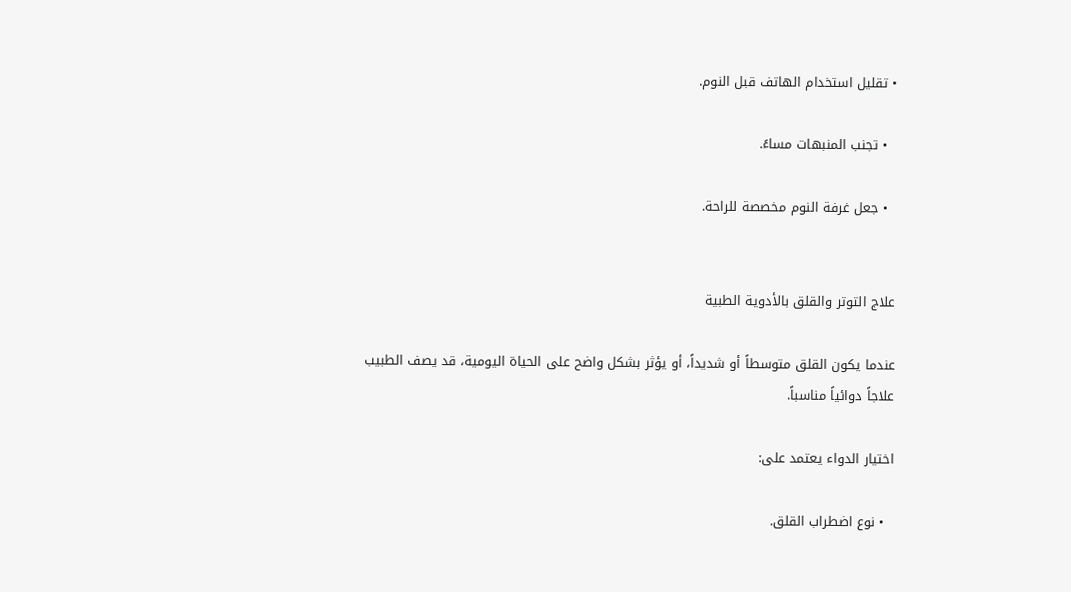• تقليل استخدام الهاتف قبل النوم.

  • تجنب المنبهات مساءً.

  • جعل غرفة النوم مخصصة للراحة.


علاج التوتر والقلق بالأدوية الطبية

عندما يكون القلق متوسطاً أو شديداً، أو يؤثر بشكل واضح على الحياة اليومية، قد يصف الطبيب علاجاً دوائياً مناسباً.

اختيار الدواء يعتمد على:

  • نوع اضطراب القلق.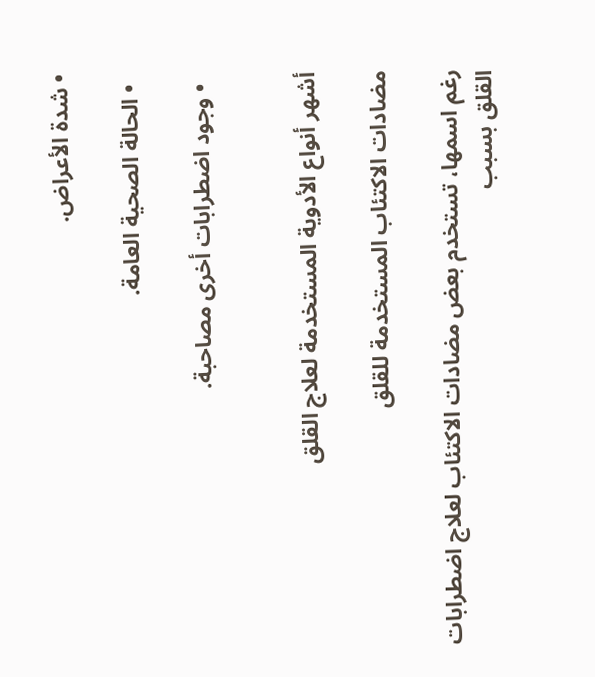• شدة الأعراض.

  • الحالة الصحية العامة.

  • وجود اضطرابات أخرى مصاحبة.


أشهر أنواع الأدوية المستخدمة لعلاج القلق

مضادات الاكتئاب المستخدمة للقلق

رغم اسمها، تستخدم بعض مضادات الاكتئاب لعلاج اضطرابات القلق بسبب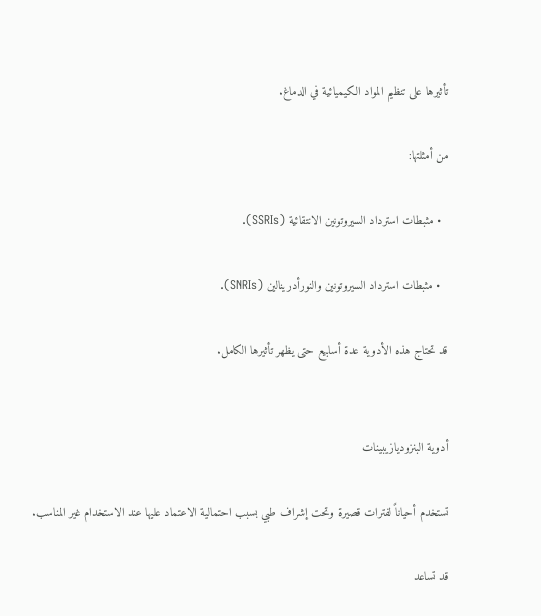تأثيرها على تنظيم المواد الكيميائية في الدماغ.

من أمثلتها:

  • مثبطات استرداد السيروتونين الانتقائية (SSRIs).

  • مثبطات استرداد السيروتونين والنورأدرينالين (SNRIs).

قد تحتاج هذه الأدوية عدة أسابيع حتى يظهر تأثيرها الكامل.


أدوية البنزوديازيبينات

تستخدم أحياناً لفترات قصيرة وتحت إشراف طبي بسبب احتمالية الاعتماد عليها عند الاستخدام غير المناسب.

قد تساعد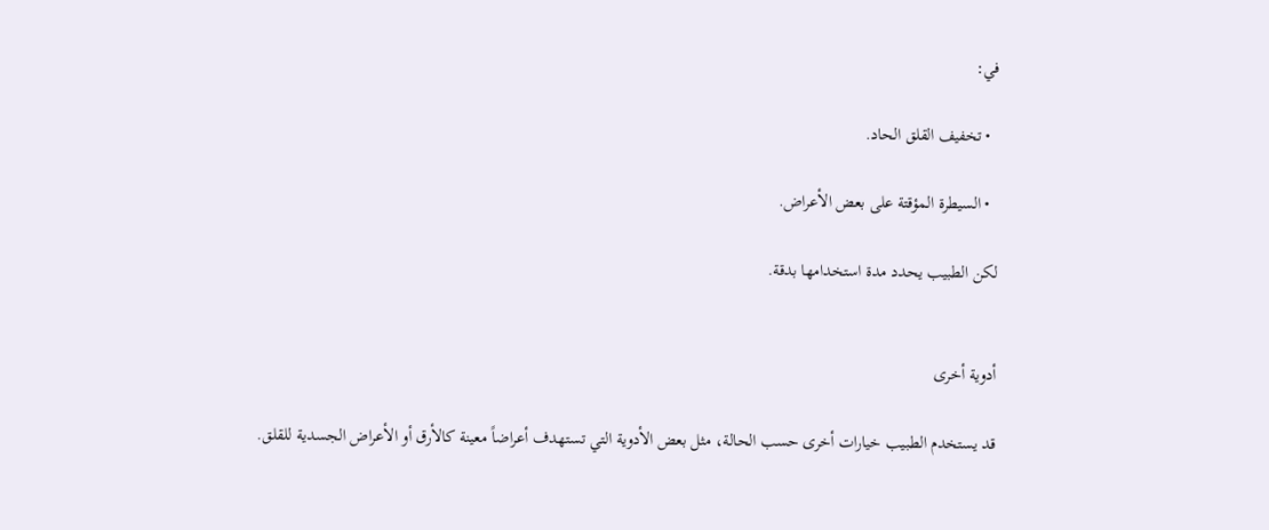في:

  • تخفيف القلق الحاد.

  • السيطرة المؤقتة على بعض الأعراض.

لكن الطبيب يحدد مدة استخدامها بدقة.


أدوية أخرى

قد يستخدم الطبيب خيارات أخرى حسب الحالة، مثل بعض الأدوية التي تستهدف أعراضاً معينة كالأرق أو الأعراض الجسدية للقلق.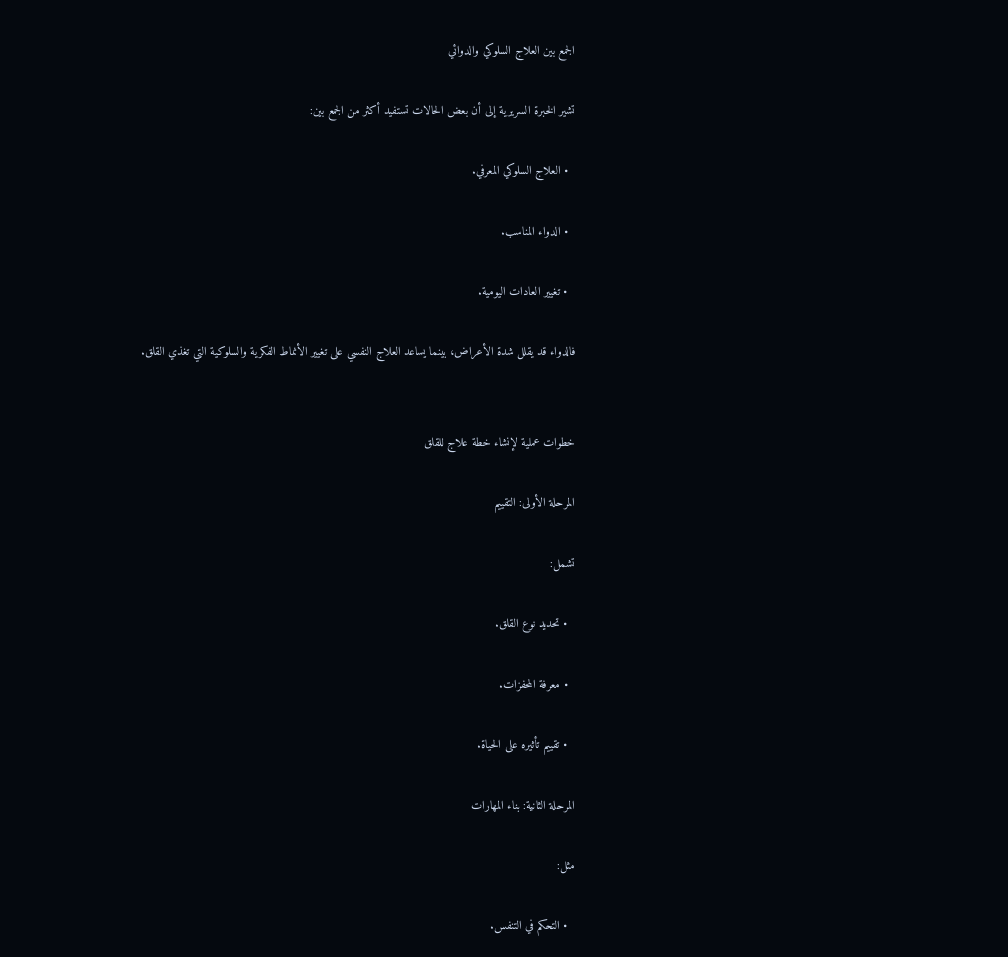الجمع بين العلاج السلوكي والدوائي

تشير الخبرة السريرية إلى أن بعض الحالات تستفيد أكثر من الجمع بين:

  • العلاج السلوكي المعرفي.

  • الدواء المناسب.

  • تغيير العادات اليومية.

فالدواء قد يقلل شدة الأعراض، بينما يساعد العلاج النفسي على تغيير الأنماط الفكرية والسلوكية التي تغذي القلق.


خطوات عملية لإنشاء خطة علاج للقلق

المرحلة الأولى: التقييم

تشمل:

  • تحديد نوع القلق.

  • معرفة المحفزات.

  • تقييم تأثيره على الحياة.

المرحلة الثانية: بناء المهارات

مثل:

  • التحكم في التنفس.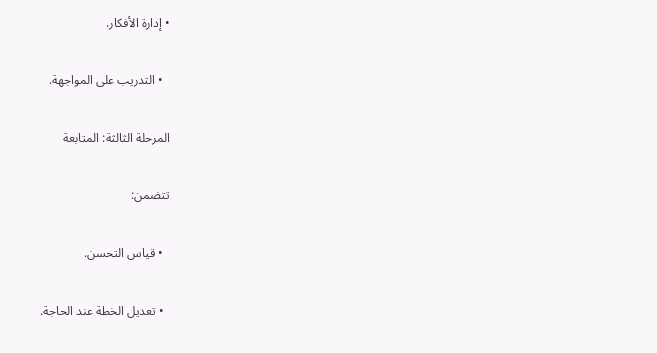• إدارة الأفكار.

  • التدريب على المواجهة.

المرحلة الثالثة: المتابعة

تتضمن:

  • قياس التحسن.

  • تعديل الخطة عند الحاجة.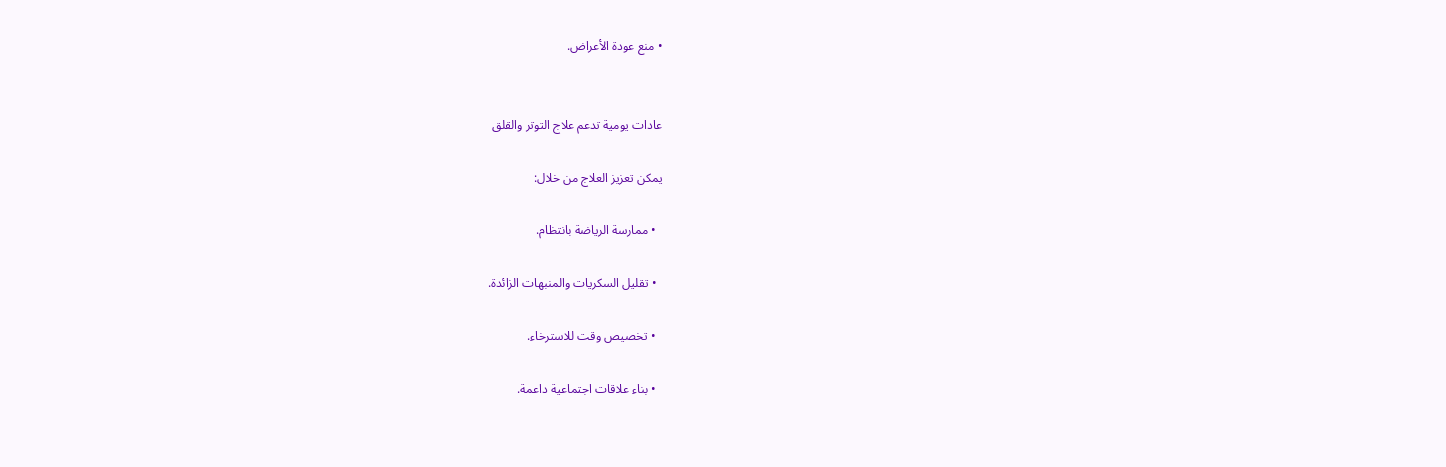• منع عودة الأعراض.


عادات يومية تدعم علاج التوتر والقلق

يمكن تعزيز العلاج من خلال:

  • ممارسة الرياضة بانتظام.

  • تقليل السكريات والمنبهات الزائدة.

  • تخصيص وقت للاسترخاء.

  • بناء علاقات اجتماعية داعمة.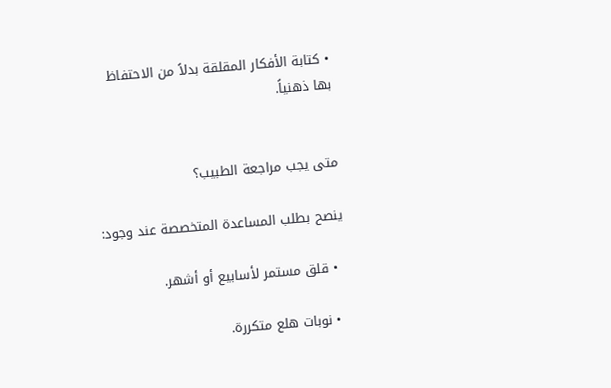• كتابة الأفكار المقلقة بدلاً من الاحتفاظ بها ذهنياً.


متى يجب مراجعة الطبيب؟

ينصح بطلب المساعدة المتخصصة عند وجود:

  • قلق مستمر لأسابيع أو أشهر.

  • نوبات هلع متكررة.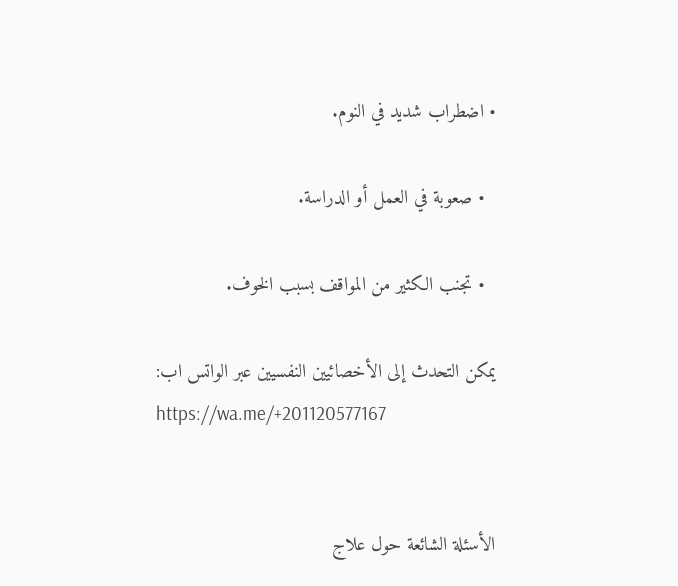• اضطراب شديد في النوم.

  • صعوبة في العمل أو الدراسة.

  • تجنب الكثير من المواقف بسبب الخوف.

يمكن التحدث إلى الأخصائيين النفسيين عبر الواتس اب:
https://wa.me/+201120577167


الأسئلة الشائعة حول علاج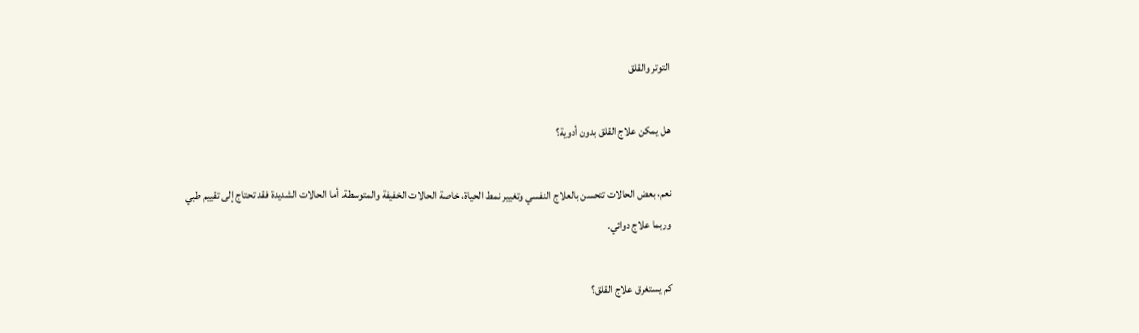التوتر والقلق

هل يمكن علاج القلق بدون أدوية؟

نعم، بعض الحالات تتحسن بالعلاج النفسي وتغيير نمط الحياة، خاصة الحالات الخفيفة والمتوسطة. أما الحالات الشديدة فقد تحتاج إلى تقييم طبي وربما علاج دوائي.

كم يستغرق علاج القلق؟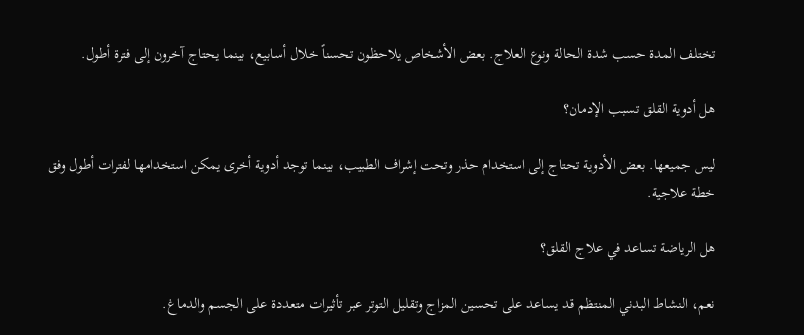تختلف المدة حسب شدة الحالة ونوع العلاج. بعض الأشخاص يلاحظون تحسناً خلال أسابيع، بينما يحتاج آخرون إلى فترة أطول.

هل أدوية القلق تسبب الإدمان؟

ليس جميعها. بعض الأدوية تحتاج إلى استخدام حذر وتحت إشراف الطبيب، بينما توجد أدوية أخرى يمكن استخدامها لفترات أطول وفق خطة علاجية.

هل الرياضة تساعد في علاج القلق؟

نعم، النشاط البدني المنتظم قد يساعد على تحسين المزاج وتقليل التوتر عبر تأثيرات متعددة على الجسم والدماغ.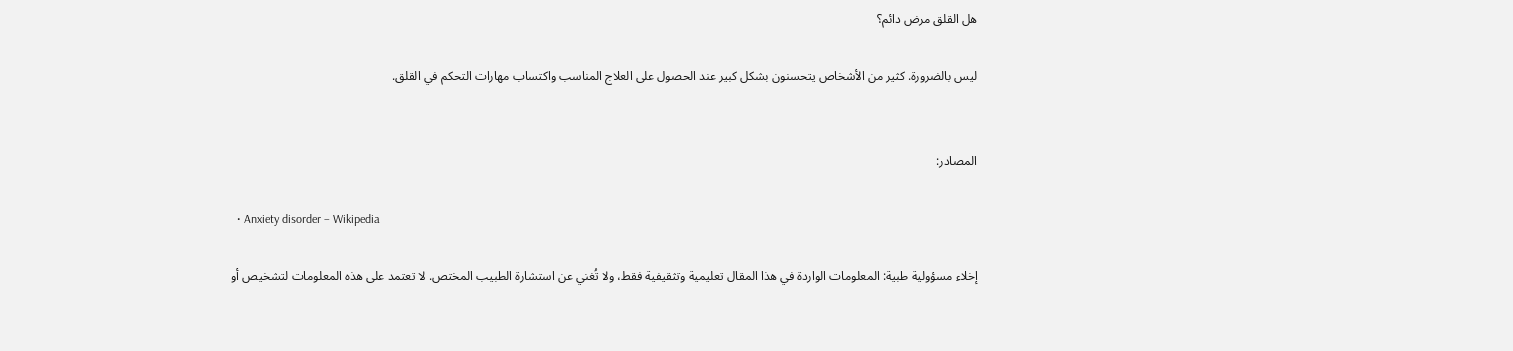هل القلق مرض دائم؟

ليس بالضرورة. كثير من الأشخاص يتحسنون بشكل كبير عند الحصول على العلاج المناسب واكتساب مهارات التحكم في القلق.


المصادر:

  • Anxiety disorder – Wikipedia

إخلاء مسؤولية طبية: المعلومات الواردة في هذا المقال تعليمية وتثقيفية فقط، ولا تُغني عن استشارة الطبيب المختص. لا تعتمد على هذه المعلومات لتشخيص أو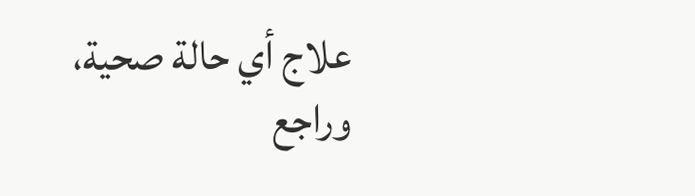علاج أي حالة صحية، وراجع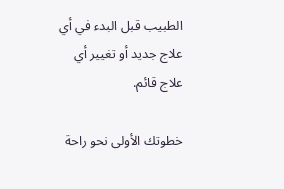الطبيب قبل البدء في أي علاج جديد أو تغيير أي علاج قائم.

خطوتك الأولى نحو راحة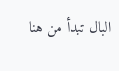البال تبدأ من هنا